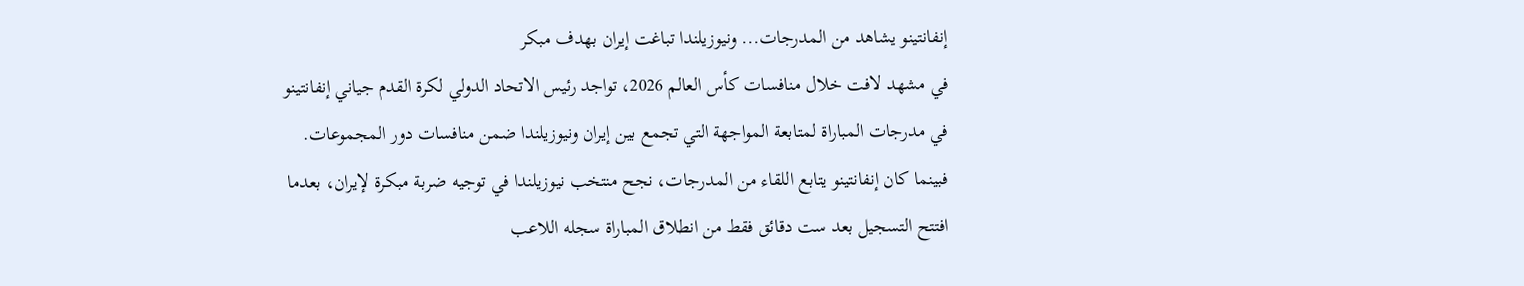إنفانتينو يشاهد من المدرجات... ونيوزيلندا تباغت إيران بهدف مبكر
في مشهد لافت خلال منافسات كأس العالم 2026، تواجد رئيس الاتحاد الدولي لكرة القدم جياني إنفانتينو في مدرجات المباراة لمتابعة المواجهة التي تجمع بين إيران ونيوزيلندا ضمن منافسات دور المجموعات.
فبينما كان إنفانتينو يتابع اللقاء من المدرجات، نجح منتخب نيوزيلندا في توجيه ضربة مبكرة لإيران، بعدما افتتح التسجيل بعد ست دقائق فقط من انطلاق المباراة سجله اللاعب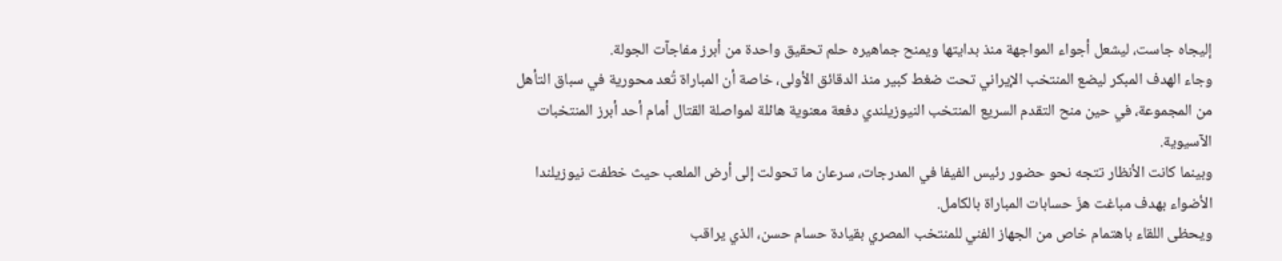إليجاه جاست، ليشعل أجواء المواجهة منذ بدايتها ويمنح جماهيره حلم تحقيق واحدة من أبرز مفاجآت الجولة.
وجاء الهدف المبكر ليضع المنتخب الإيراني تحت ضغط كبير منذ الدقائق الأولى، خاصة أن المباراة تُعد محورية في سباق التأهل من المجموعة، في حين منح التقدم السريع المنتخب النيوزيلندي دفعة معنوية هائلة لمواصلة القتال أمام أحد أبرز المنتخبات الآسيوية.
وبينما كانت الأنظار تتجه نحو حضور رئيس الفيفا في المدرجات، سرعان ما تحولت إلى أرض الملعب حيث خطفت نيوزيلندا الأضواء بهدف مباغت هزّ حسابات المباراة بالكامل.
ويحظى اللقاء باهتمام خاص من الجهاز الفني للمنتخب المصري بقيادة حسام حسن، الذي يراقب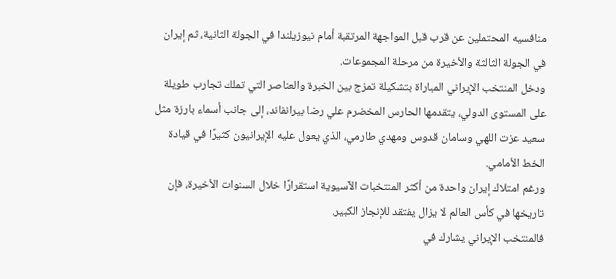منافسيه المحتملين عن قرب قبل المواجهة المرتقبة أمام نيوزيلندا في الجولة الثانية، ثم إيران في الجولة الثالثة والأخيرة من مرحلة المجموعات.
ودخل المنتخب الإيراني المباراة بتشكيلة تمزج بين الخبرة والعناصر التي تملك تجارب طويلة على المستوى الدولي، يتقدمها الحارس المخضرم علي رضا بيرانفاند، إلى جانب أسماء بارزة مثل سعيد عزت اللهي وسامان قدوس ومهدي طارمي، الذي يعول عليه الإيرانيون كثيرًا في قيادة الخط الأمامي.
ورغم امتلاك إيران واحدة من أكثر المنتخبات الآسيوية استقرارًا خلال السنوات الأخيرة، فإن تاريخها في كأس العالم لا يزال يفتقد للإنجاز الكبير.
فالمنتخب الإيراني يشارك في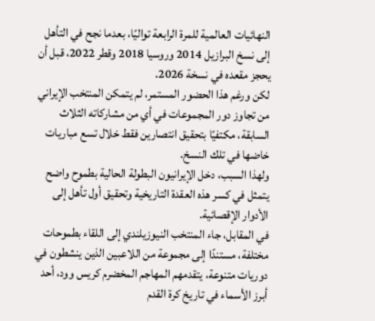النهائيات العالمية للمرة الرابعة تواليًا، بعدما نجح في التأهل إلى نسخ البرازيل 2014 وروسيا 2018 وقطر 2022، قبل أن يحجز مقعده في نسخة 2026.
لكن ورغم هذا الحضور المستمر، لم يتمكن المنتخب الإيراني من تجاوز دور المجموعات في أي من مشاركاته الثلاث السابقة، مكتفيًا بتحقيق انتصارين فقط خلال تسع مباريات خاضها في تلك النسخ.
ولهذا السبب، دخل الإيرانيون البطولة الحالية بطموح واضح يتمثل في كسر هذه العقدة التاريخية وتحقيق أول تأهل إلى الأدوار الإقصائية.
في المقابل، جاء المنتخب النيوزيلندي إلى اللقاء بطموحات مختلفة، مستندًا إلى مجموعة من اللاعبين الذين ينشطون في دوريات متنوعة، يتقدمهم المهاجم المخضرم كريس وود، أحد أبرز الأسماء في تاريخ كرة القدم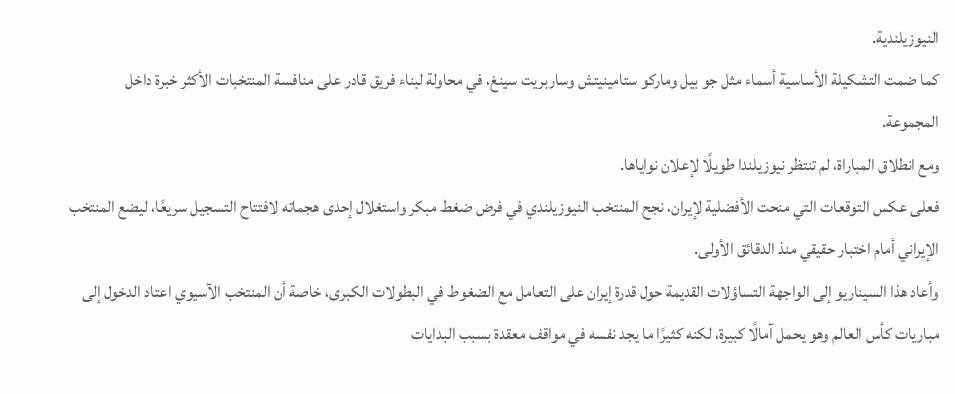النيوزيلندية.
كما ضمت التشكيلة الأساسية أسماء مثل جو بيل وماركو ستامينيتش وساربريت سينغ، في محاولة لبناء فريق قادر على منافسة المنتخبات الأكثر خبرة داخل المجموعة.
ومع انطلاق المباراة، لم تنتظر نيوزيلندا طويلًا لإعلان نواياها.
فعلى عكس التوقعات التي منحت الأفضلية لإيران، نجح المنتخب النيوزيلندي في فرض ضغط مبكر واستغلال إحدى هجماته لافتتاح التسجيل سريعًا، ليضع المنتخب الإيراني أمام اختبار حقيقي منذ الدقائق الأولى.
وأعاد هذا السيناريو إلى الواجهة التساؤلات القديمة حول قدرة إيران على التعامل مع الضغوط في البطولات الكبرى، خاصة أن المنتخب الآسيوي اعتاد الدخول إلى مباريات كأس العالم وهو يحمل آمالًا كبيرة، لكنه كثيرًا ما يجد نفسه في مواقف معقدة بسبب البدايات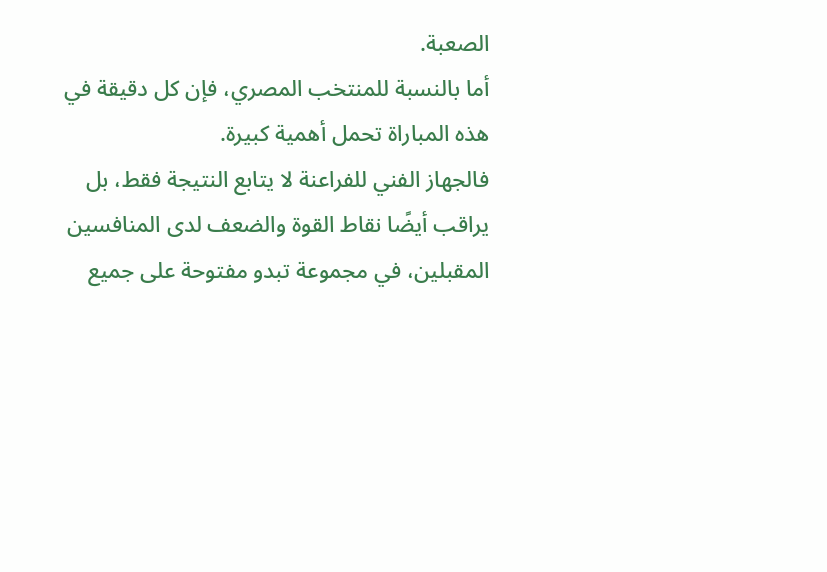الصعبة.
أما بالنسبة للمنتخب المصري، فإن كل دقيقة في هذه المباراة تحمل أهمية كبيرة.
فالجهاز الفني للفراعنة لا يتابع النتيجة فقط، بل يراقب أيضًا نقاط القوة والضعف لدى المنافسين المقبلين، في مجموعة تبدو مفتوحة على جميع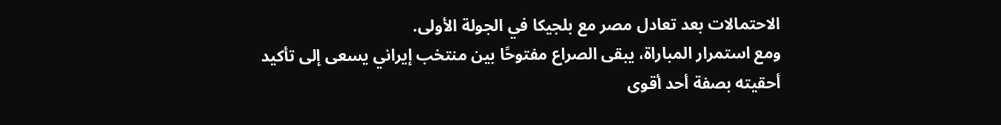الاحتمالات بعد تعادل مصر مع بلجيكا في الجولة الأولى.
ومع استمرار المباراة، يبقى الصراع مفتوحًا بين منتخب إيراني يسعى إلى تأكيد أحقيته بصفة أحد أقوى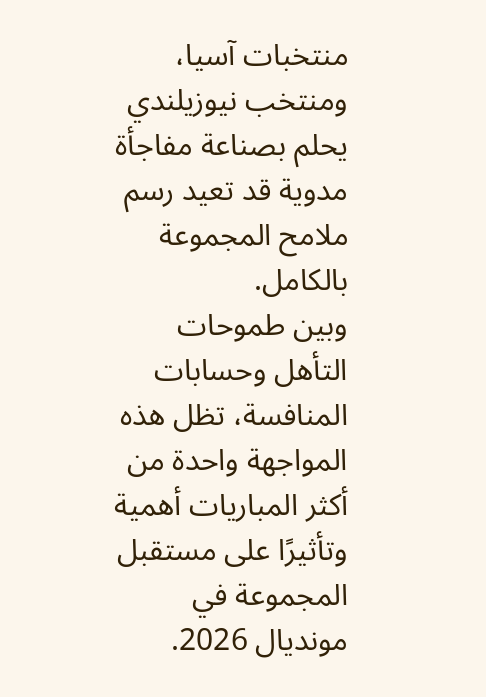منتخبات آسيا، ومنتخب نيوزيلندي يحلم بصناعة مفاجأة مدوية قد تعيد رسم ملامح المجموعة بالكامل.
وبين طموحات التأهل وحسابات المنافسة، تظل هذه المواجهة واحدة من أكثر المباريات أهمية وتأثيرًا على مستقبل المجموعة في مونديال 2026.